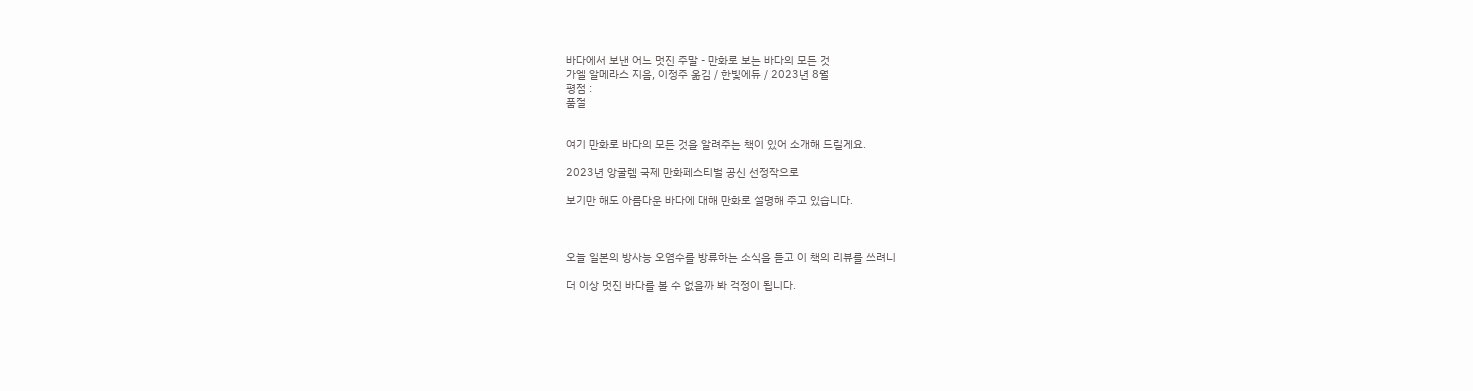바다에서 보낸 어느 멋진 주말 - 만화로 보는 바다의 모든 것
가엘 알메라스 지음, 이정주 옮김 / 한빛에듀 / 2023년 8월
평점 :
품절


여기 만화로 바다의 모든 것을 알려주는 책이 있어 소개해 드릴게요.

2023년 앙굴렘 국제 만화페스티벌 공신 선정작으로

보기만 해도 아름다운 바다에 대해 만화로 설명해 주고 있습니다.



오늘 일본의 방사능 오염수를 방류하는 소식을 듣고 이 책의 리뷰를 쓰려니

더 이상 멋진 바다를 볼 수 없을까 봐 걱정이 됩니다.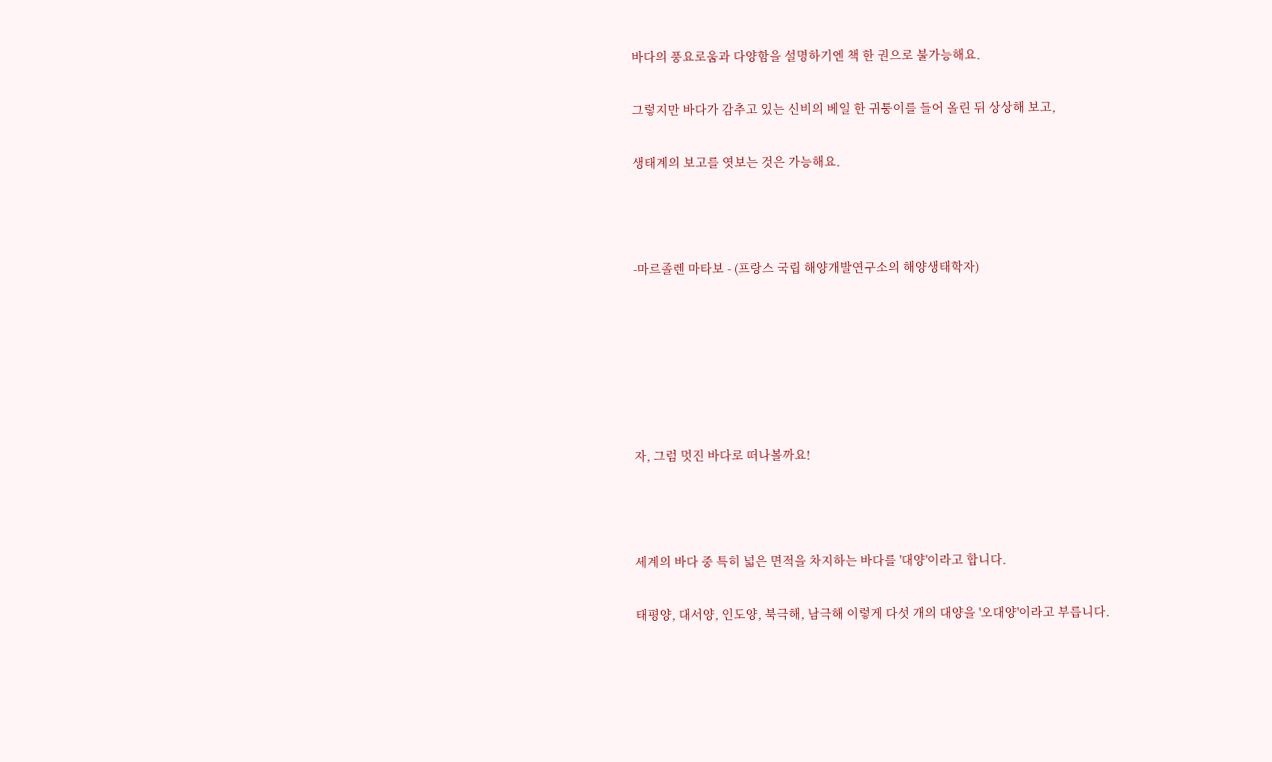바다의 풍요로움과 다양함을 설명하기엔 책 한 권으로 불가능해요.

그렇지만 바다가 감추고 있는 신비의 베일 한 귀퉁이를 들어 올린 뒤 상상해 보고,

생태계의 보고를 엿보는 것은 가능해요.



-마르졸렌 마타보 - (프랑스 국립 해양개발연구소의 해양생태학자)






자, 그럼 멋진 바다로 떠나볼까요!



세계의 바다 중 특히 넓은 면적을 차지하는 바다를 '대양'이라고 합니다.

태평양, 대서양, 인도양, 북극해, 남극해 이렇게 다섯 개의 대양을 '오대양'이라고 부릅니다.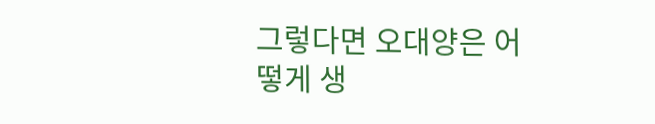그렇다면 오대양은 어떻게 생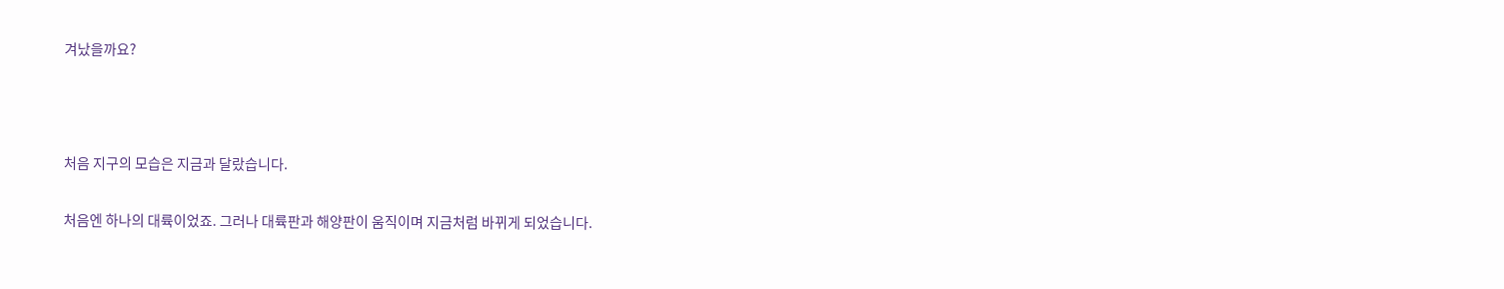겨났을까요?



처음 지구의 모습은 지금과 달랐습니다.

처음엔 하나의 대륙이었죠. 그러나 대륙판과 해양판이 움직이며 지금처럼 바뀌게 되었습니다.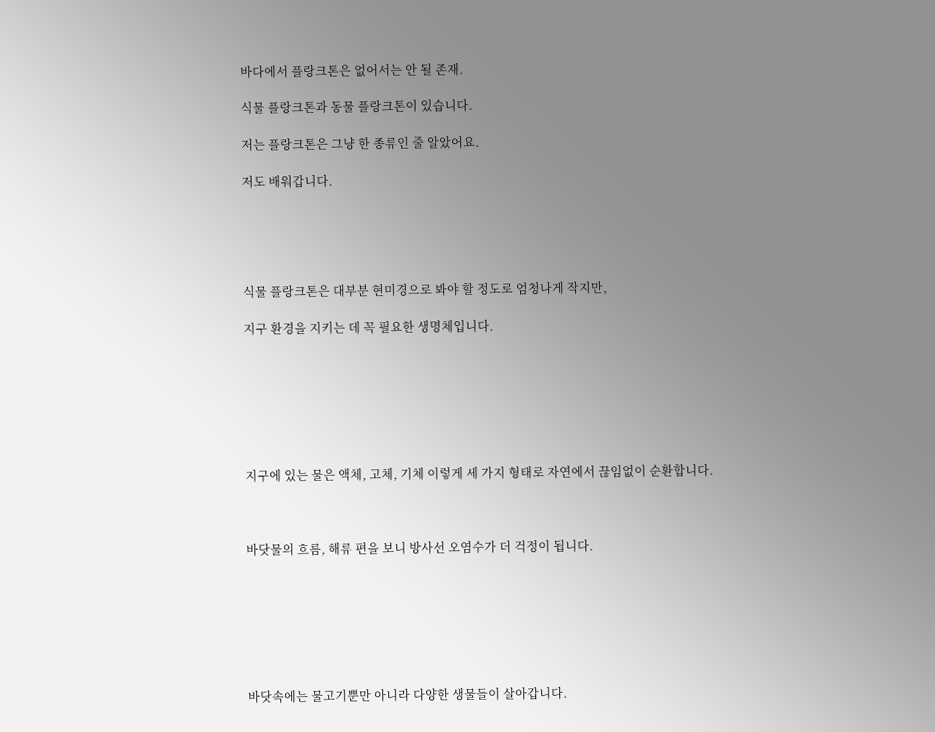바다에서 플랑크톤은 없어서는 안 될 존재.

식물 플랑크톤과 동물 플랑크톤이 있습니다.

저는 플랑크톤은 그냥 한 종류인 줄 알았어요.

저도 배워갑니다.





식물 플랑크톤은 대부분 현미경으로 봐야 할 정도로 엄청나게 작지만,

지구 환경을 지키는 데 꼭 필요한 생명체입니다.







지구에 있는 물은 액체, 고체, 기체 이렇게 세 가지 형태로 자연에서 끊임없이 순환합니다.



바닷물의 흐름, 해류 편을 보니 방사선 오염수가 더 걱정이 됩니다.







바닷속에는 물고기뿐만 아니라 다양한 생물들이 살아갑니다.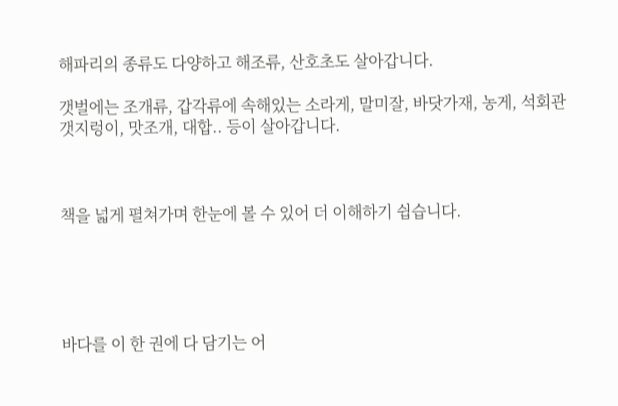해파리의 종류도 다양하고 해조류, 산호초도 살아갑니다.

갯벌에는 조개류, 갑각류에 속해있는 소라게, 말미잘, 바닷가재, 농게, 석회관 갯지렁이, 맛조개, 대합.. 등이 살아갑니다.



책을 넓게 펼쳐가며 한눈에 볼 수 있어 더 이해하기 쉽습니다.





바다를 이 한 권에 다 담기는 어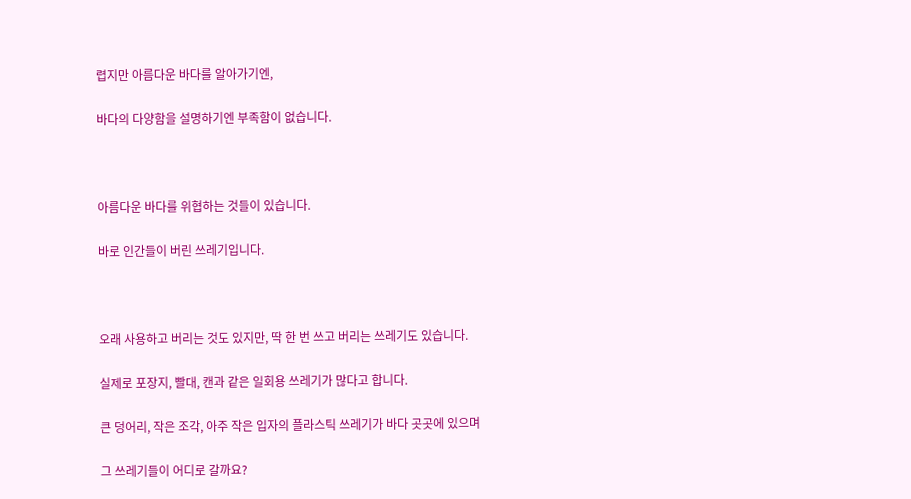렵지만 아름다운 바다를 알아가기엔,

바다의 다양함을 설명하기엔 부족함이 없습니다.



아름다운 바다를 위협하는 것들이 있습니다.

바로 인간들이 버린 쓰레기입니다.



오래 사용하고 버리는 것도 있지만, 딱 한 번 쓰고 버리는 쓰레기도 있습니다.

실제로 포장지, 빨대, 캔과 같은 일회용 쓰레기가 많다고 합니다.

큰 덩어리, 작은 조각, 아주 작은 입자의 플라스틱 쓰레기가 바다 곳곳에 있으며

그 쓰레기들이 어디로 갈까요?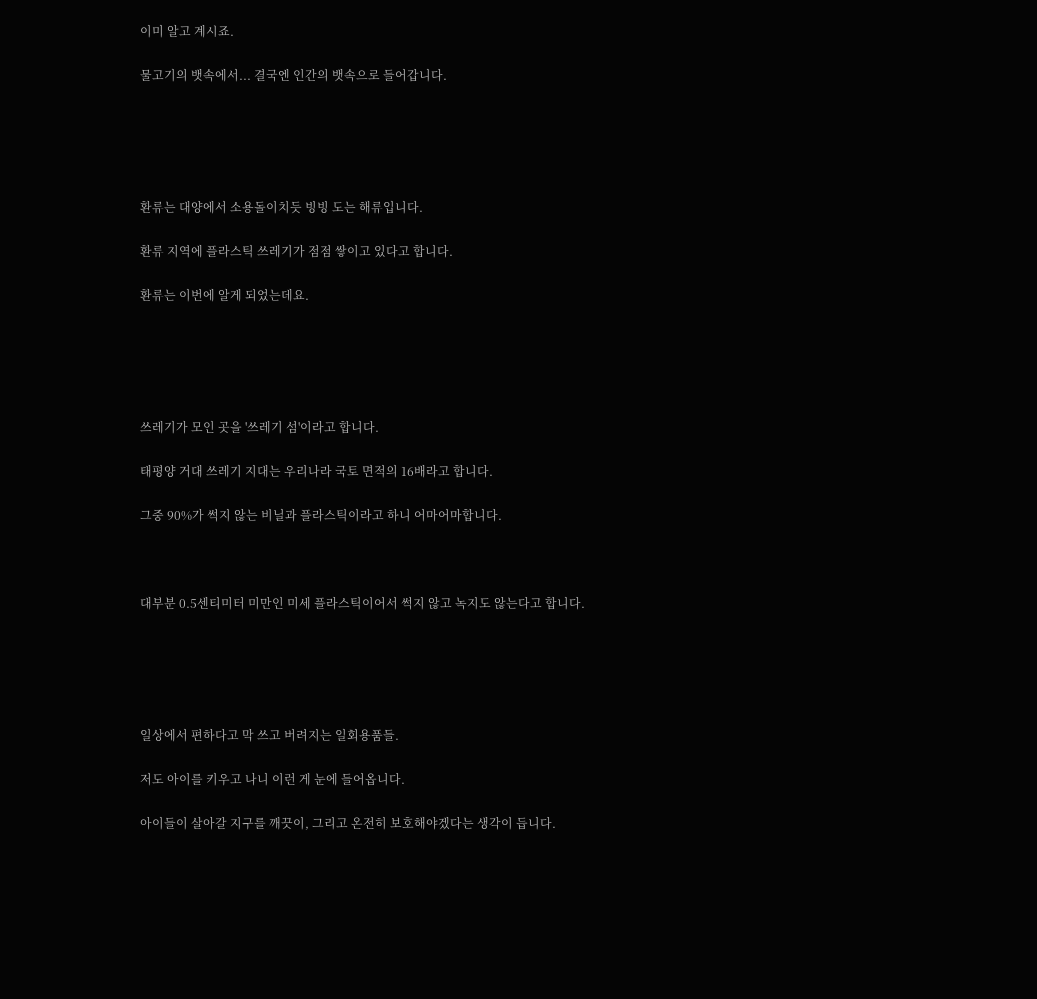이미 알고 계시죠.

물고기의 뱃속에서... 결국엔 인간의 뱃속으로 들어갑니다.





환류는 대양에서 소용돌이치듯 빙빙 도는 해류입니다.

환류 지역에 플라스틱 쓰레기가 점점 쌓이고 있다고 합니다.

환류는 이번에 알게 되었는데요.





쓰레기가 모인 곳을 '쓰레기 섬'이라고 합니다.

태평양 거대 쓰레기 지대는 우리나라 국토 면적의 16배라고 합니다.

그중 90%가 썩지 않는 비닐과 플라스틱이라고 하니 어마어마합니다.



대부분 0.5센티미터 미만인 미세 플라스틱이어서 썩지 않고 녹지도 않는다고 합니다.





일상에서 편하다고 막 쓰고 버려지는 일회용품들.

저도 아이를 키우고 나니 이런 게 눈에 들어옵니다.

아이들이 살아갈 지구를 깨끗이, 그리고 온전히 보호해야겠다는 생각이 듭니다.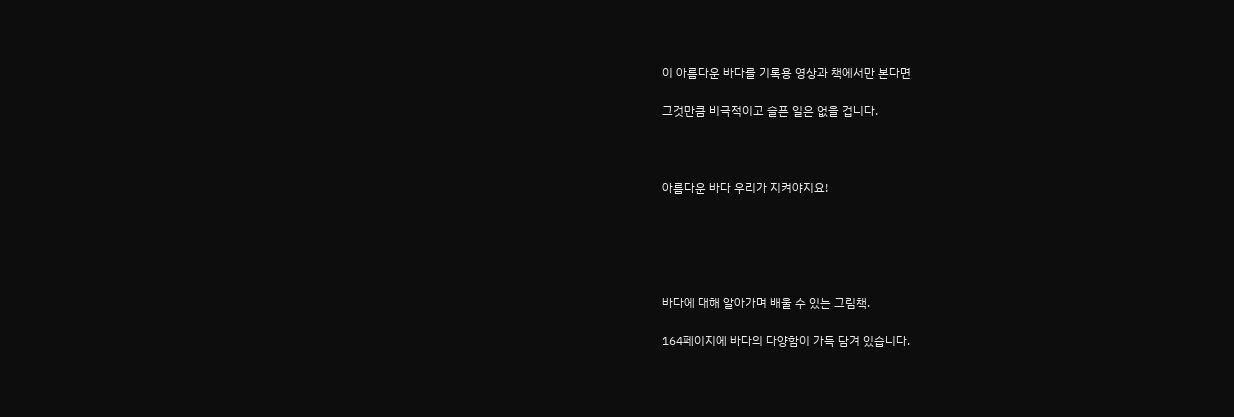이 아름다운 바다를 기록용 영상과 책에서만 본다면

그것만큼 비극적이고 슬픈 일은 없을 겁니다.



아름다운 바다 우리가 지켜야지요!





바다에 대해 알아가며 배울 수 있는 그림책.

164페이지에 바다의 다양함이 가득 담겨 있습니다.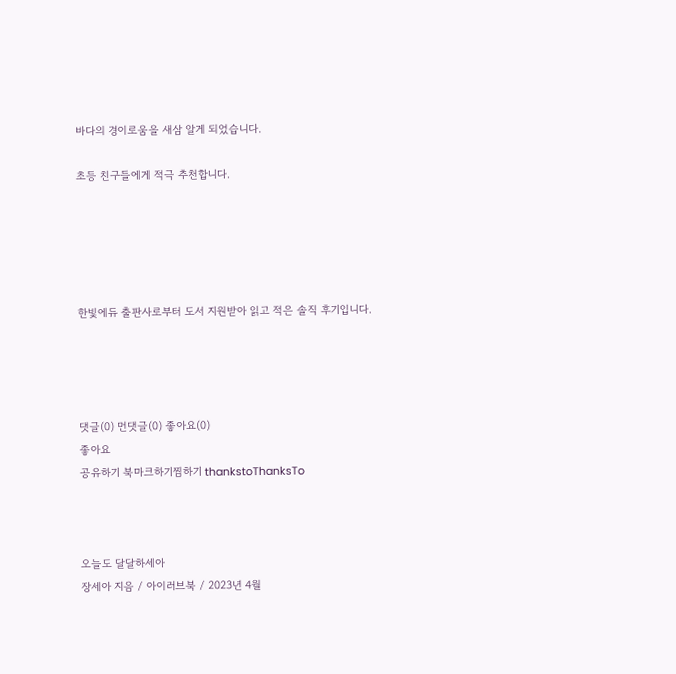바다의 경이로움을 새삼 알게 되었습니다.

초등 친구들에게 적극 추천합니다.





한빛에듀 출판사로부터 도서 지원받아 읽고 적은 솔직 후기입니다.




댓글(0) 먼댓글(0) 좋아요(0)
좋아요
공유하기 북마크하기찜하기 thankstoThanksTo



오늘도 달달하세아
장세아 지음 / 아이러브북 / 2023년 4월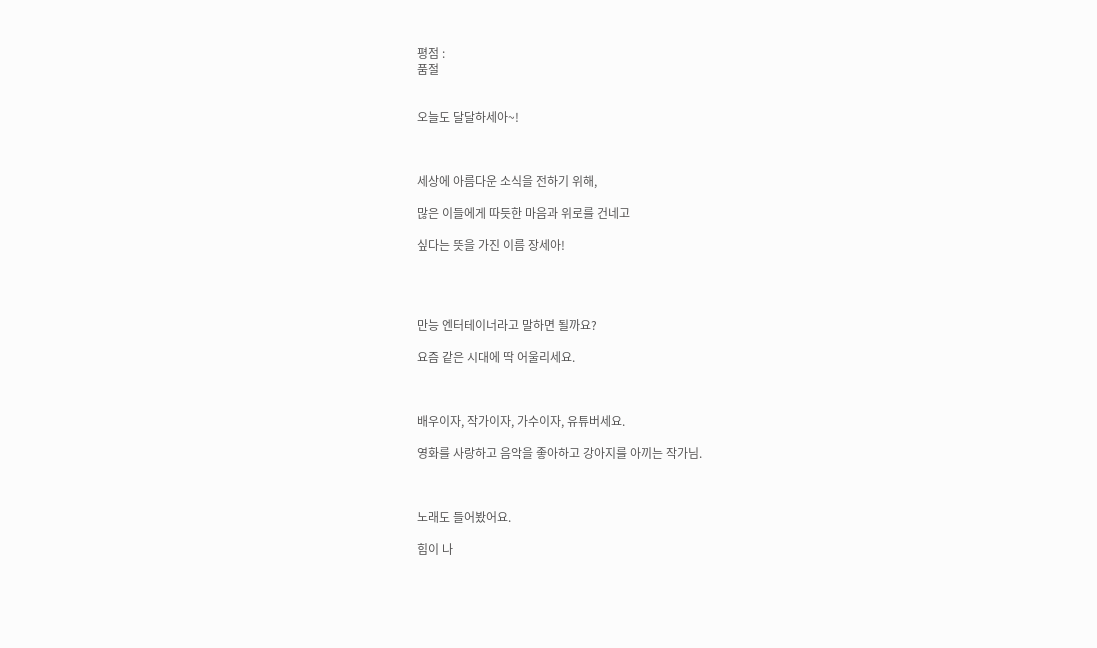평점 :
품절


오늘도 달달하세아~!



세상에 아름다운 소식을 전하기 위해,

많은 이들에게 따듯한 마음과 위로를 건네고

싶다는 뜻을 가진 이름 장세아!




만능 엔터테이너라고 말하면 될까요?

요즘 같은 시대에 딱 어울리세요.



배우이자, 작가이자, 가수이자, 유튜버세요.

영화를 사랑하고 음악을 좋아하고 강아지를 아끼는 작가님.



노래도 들어봤어요.

힘이 나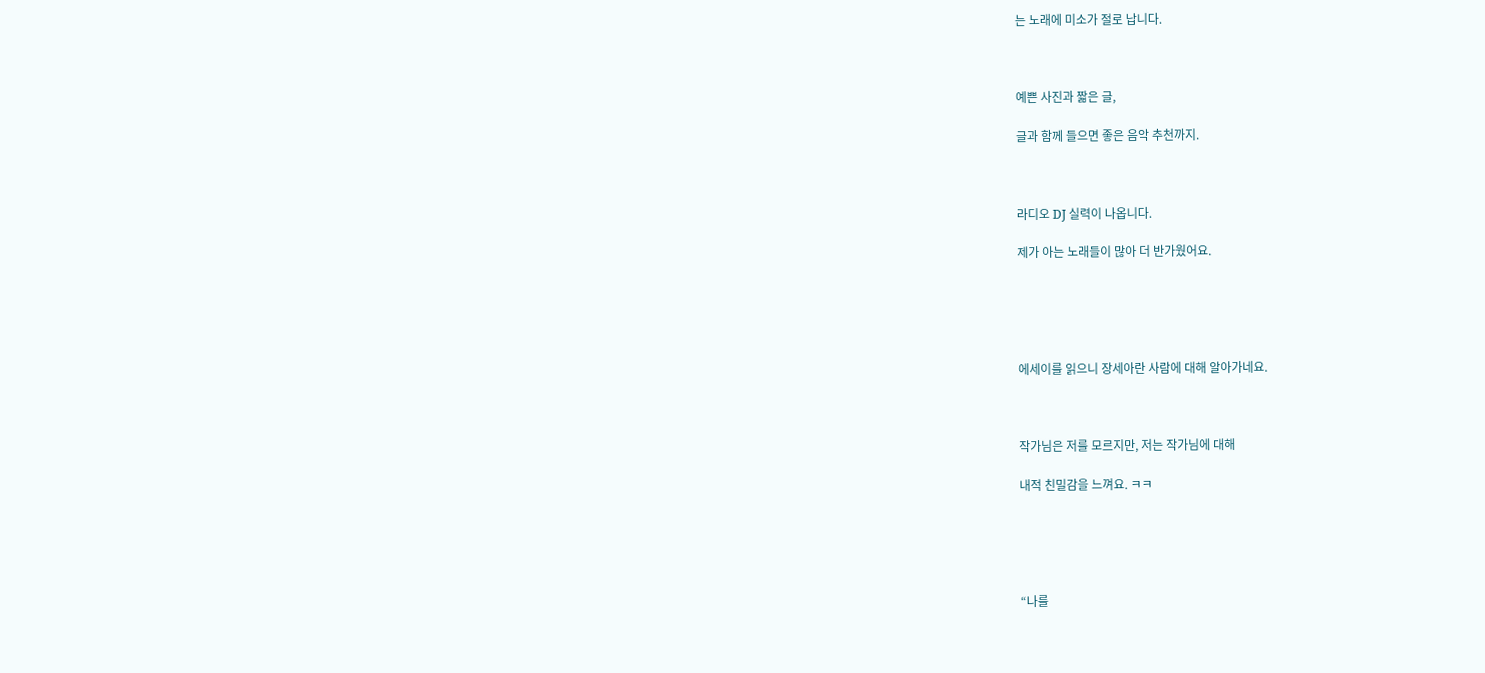는 노래에 미소가 절로 납니다.



예쁜 사진과 짧은 글,

글과 함께 들으면 좋은 음악 추천까지.



라디오 DJ 실력이 나옵니다.

제가 아는 노래들이 많아 더 반가웠어요.





에세이를 읽으니 장세아란 사람에 대해 알아가네요.



작가님은 저를 모르지만, 저는 작가님에 대해

내적 친밀감을 느껴요. ㅋㅋ





“나를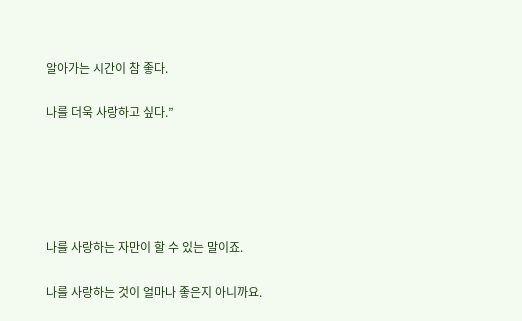알아가는 시간이 참 좋다.

나를 더욱 사랑하고 싶다.”





나를 사랑하는 자만이 할 수 있는 말이죠.

나를 사랑하는 것이 얼마나 좋은지 아니까요.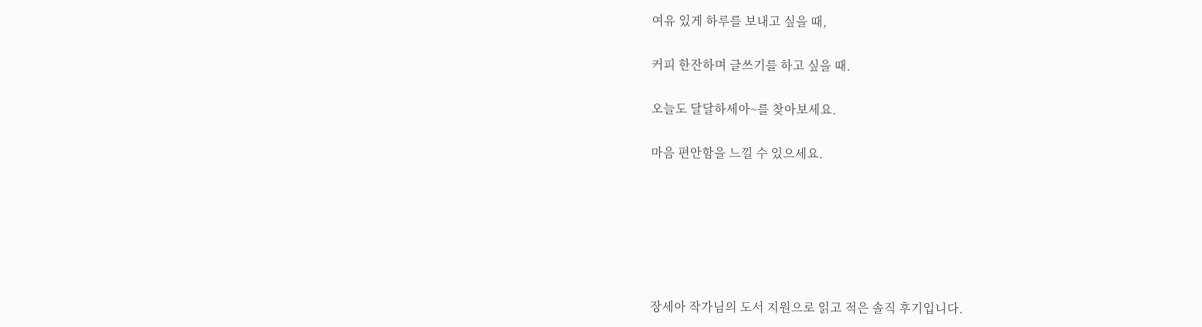여유 있게 하루를 보내고 싶을 때,

커피 한잔하며 글쓰기를 하고 싶을 때.

오늘도 달달하세아~를 찾아보세요.

마음 편안함을 느낄 수 있으세요.






장세아 작가님의 도서 지원으로 읽고 적은 솔직 후기입니다.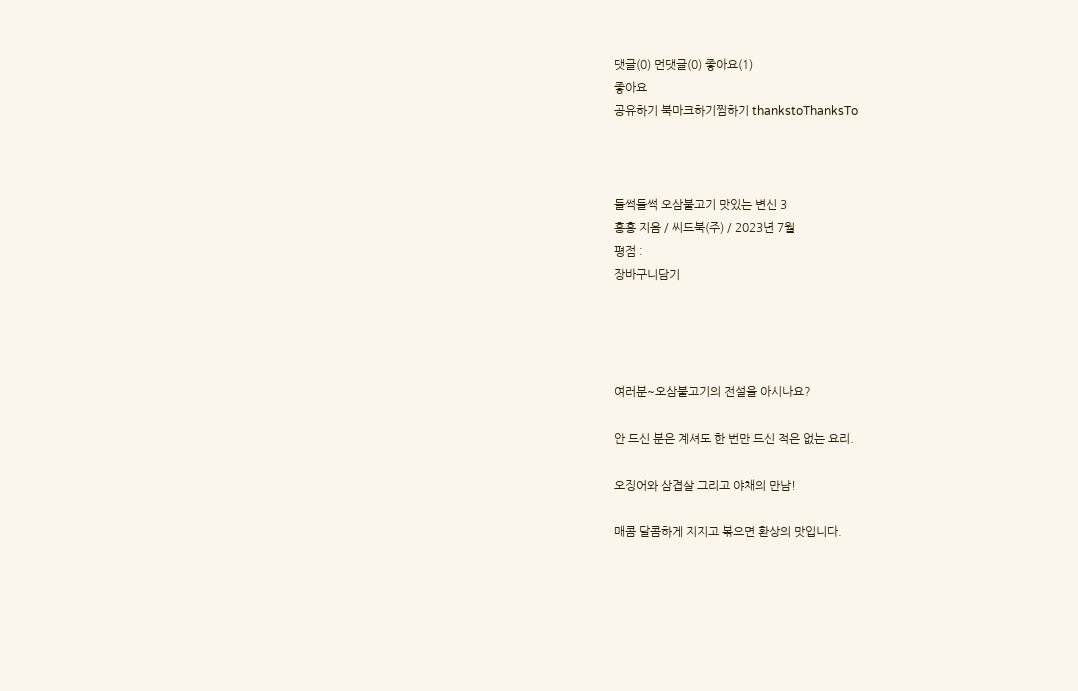댓글(0) 먼댓글(0) 좋아요(1)
좋아요
공유하기 북마크하기찜하기 thankstoThanksTo



들썩들썩 오삼불고기 맛있는 변신 3
흥흥 지음 / 씨드북(주) / 2023년 7월
평점 :
장바구니담기




여러분~오삼불고기의 전설을 아시나요?

안 드신 분은 계셔도 한 번만 드신 적은 없는 요리.

오징어와 삼겹살 그리고 야채의 만남!

매콤 달콤하게 지지고 볶으면 환상의 맛입니다.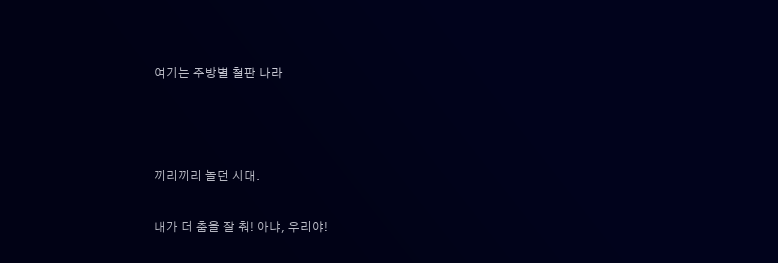여기는 주방별 철판 나라



끼리끼리 놀던 시대.

내가 더 춤을 잘 춰! 아냐, 우리야!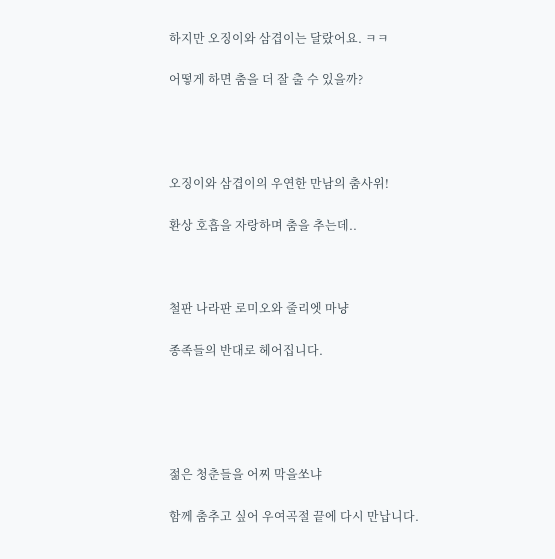하지만 오징이와 삼겹이는 달랐어요. ㅋㅋ

어떻게 하면 춤을 더 잘 출 수 있을까?




오징이와 삼겹이의 우연한 만남의 춤사위!

환상 호흡을 자랑하며 춤을 추는데..



철판 나라판 로미오와 줄리엣 마냥

종족들의 반대로 헤어집니다.





젊은 청춘들을 어찌 막을쏘냐

함께 춤추고 싶어 우여곡절 끝에 다시 만납니다.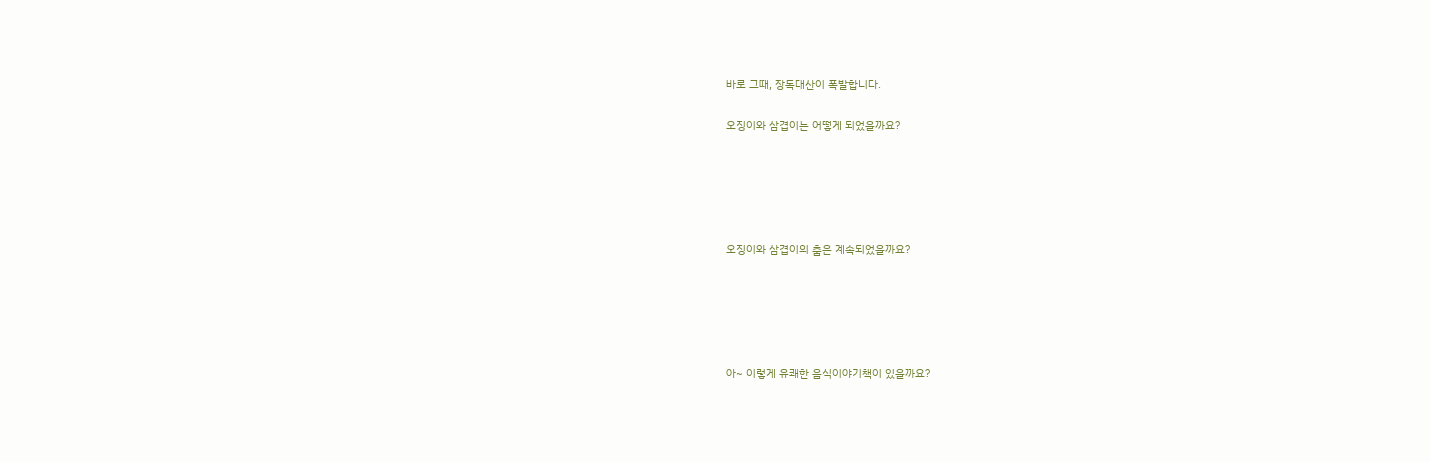바로 그때, 장독대산이 폭발합니다.

오징이와 삼겹이는 어떻게 되었을까요?





오징이와 삼겹이의 춤은 계속되었을까요?





아~ 이렇게 유쾌한 음식이야기책이 있을까요?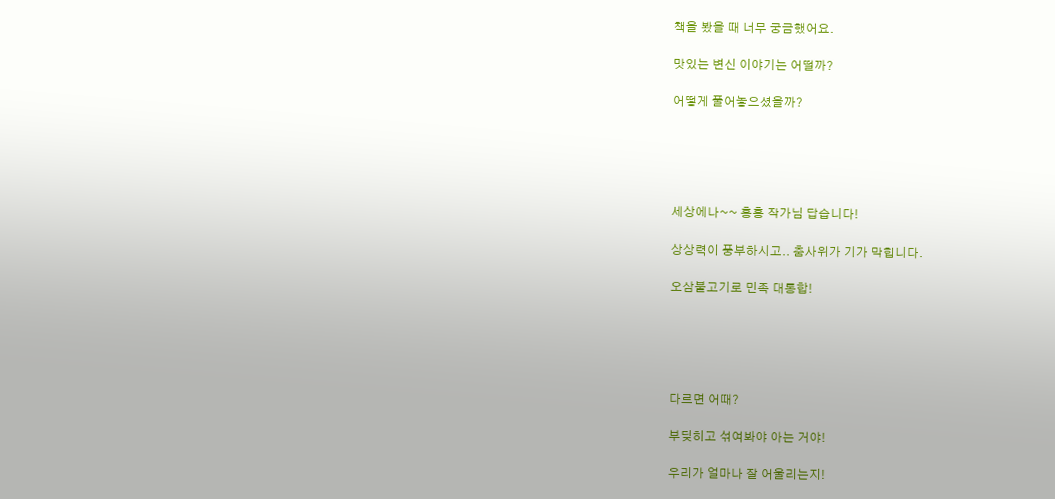책을 봤을 때 너무 궁금했어요.

맛있는 변신 이야기는 어떨까?

어떻게 풀어놓으셨을까?





세상에나~~ 흥흥 작가님 답습니다!

상상력이 풍부하시고.. 춤사위가 기가 막힙니다.

오삼불고기로 민족 대통합!





다르면 어때?

부딪히고 섞여봐야 아는 거야!

우리가 얼마나 잘 어울리는지!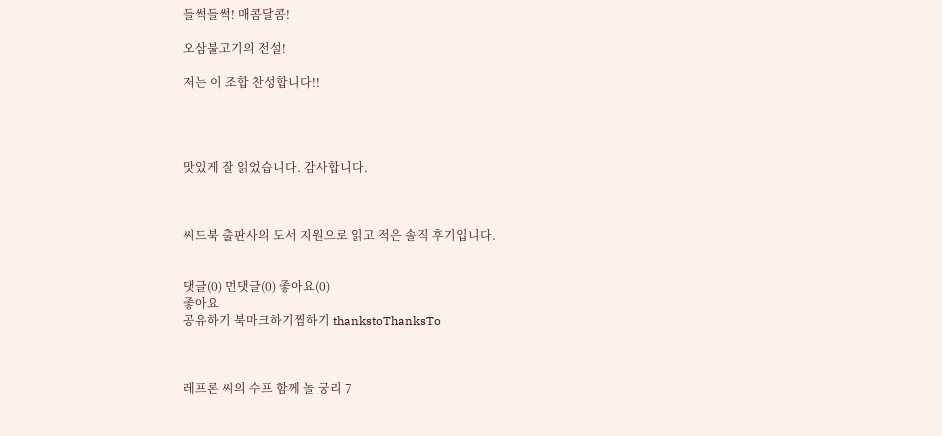들썩들썩! 매콤달콤!

오삼불고기의 전설!

저는 이 조합 찬성합니다!!




맛있게 잘 읽었습니다. 감사합니다.



씨드북 출판사의 도서 지원으로 읽고 적은 솔직 후기입니다.


댓글(0) 먼댓글(0) 좋아요(0)
좋아요
공유하기 북마크하기찜하기 thankstoThanksTo



레프론 씨의 수프 함께 놀 궁리 7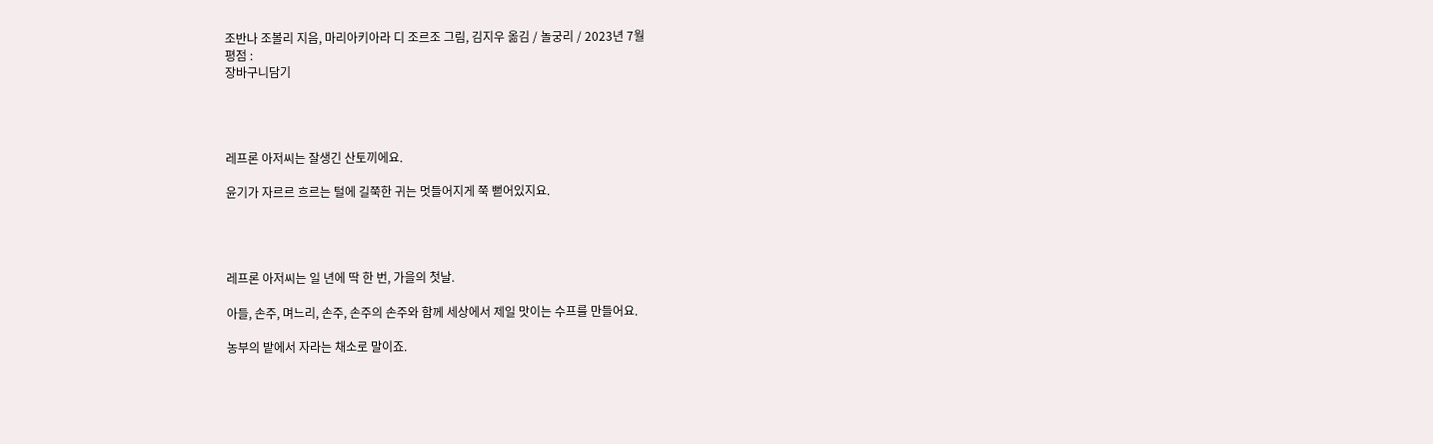조반나 조볼리 지음, 마리아키아라 디 조르조 그림, 김지우 옮김 / 놀궁리 / 2023년 7월
평점 :
장바구니담기




레프론 아저씨는 잘생긴 산토끼에요.

윤기가 자르르 흐르는 털에 길쭉한 귀는 멋들어지게 쭉 뻗어있지요.




레프론 아저씨는 일 년에 딱 한 번, 가을의 첫날.

아들, 손주, 며느리, 손주, 손주의 손주와 함께 세상에서 제일 맛이는 수프를 만들어요.

농부의 밭에서 자라는 채소로 말이죠.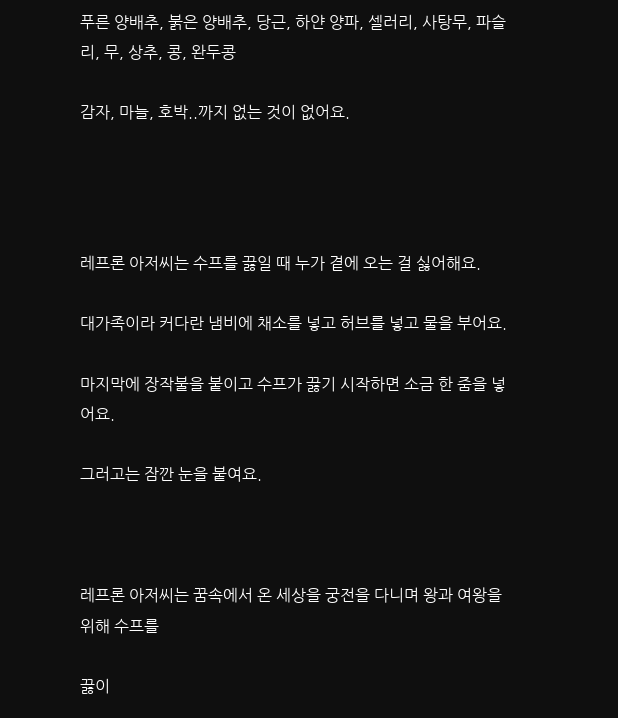푸른 양배추, 붉은 양배추, 당근, 하얀 양파, 셀러리, 사탕무, 파슬리, 무, 상추, 콩, 완두콩

감자, 마늘, 호박..까지 없는 것이 없어요.




레프론 아저씨는 수프를 끓일 때 누가 곁에 오는 걸 싫어해요.

대가족이라 커다란 냄비에 채소를 넣고 허브를 넣고 물을 부어요.

마지막에 장작불을 붙이고 수프가 끓기 시작하면 소금 한 줌을 넣어요.

그러고는 잠깐 눈을 붙여요.



레프론 아저씨는 꿈속에서 온 세상을 궁전을 다니며 왕과 여왕을 위해 수프를

끓이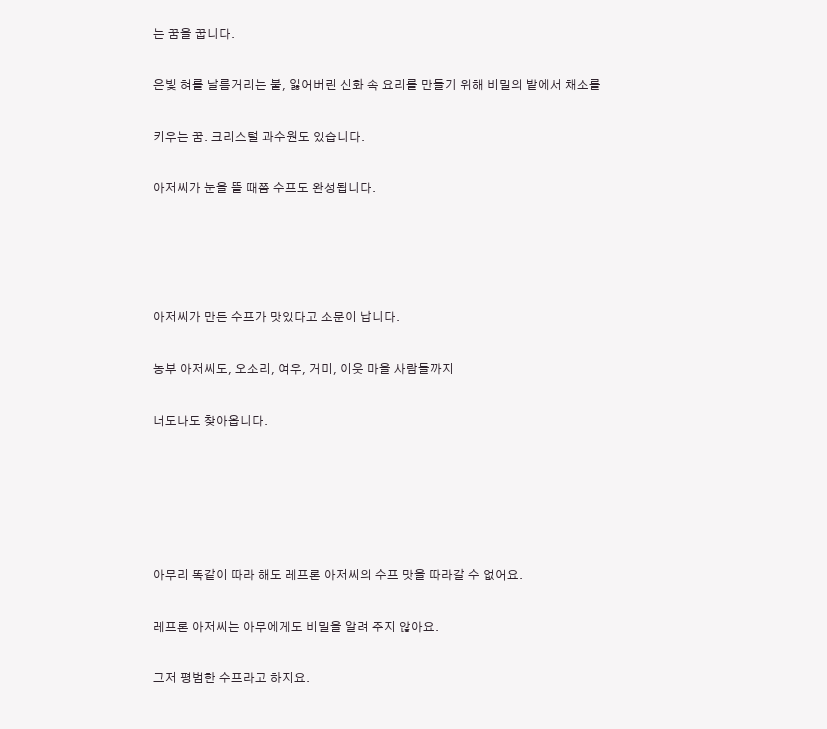는 꿈을 꿉니다.

은빛 혀를 날름거리는 불, 잃어버린 신화 속 요리를 만들기 위해 비밀의 밭에서 채소를

키우는 꿈. 크리스털 과수원도 있습니다.

아저씨가 눈을 뜰 때쯤 수프도 완성됩니다.




아저씨가 만든 수프가 맛있다고 소문이 납니다.

농부 아저씨도, 오소리, 여우, 거미, 이웃 마을 사람들까지

너도나도 찾아옵니다.





아무리 똑같이 따라 해도 레프론 아저씨의 수프 맛을 따라갈 수 없어요.

레프론 아저씨는 아무에게도 비밀을 알려 주지 않아요.

그저 평범한 수프라고 하지요.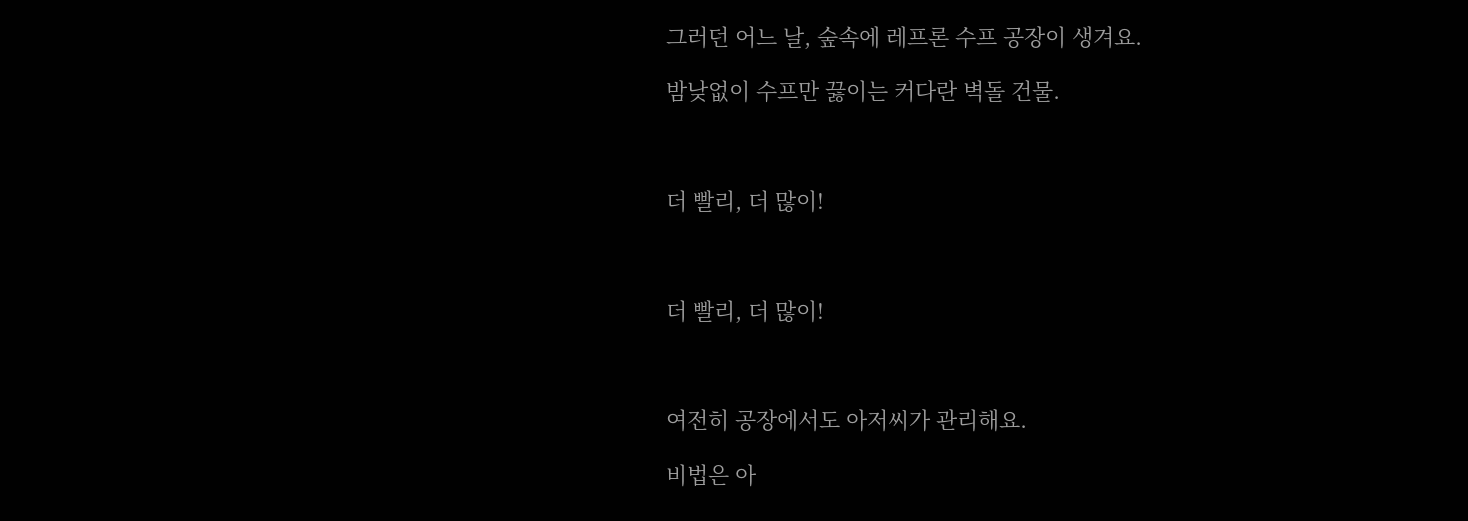그러던 어느 날, 숲속에 레프론 수프 공장이 생겨요.

밤낮없이 수프만 끓이는 커다란 벽돌 건물.



더 빨리, 더 많이!



더 빨리, 더 많이!



여전히 공장에서도 아저씨가 관리해요.

비법은 아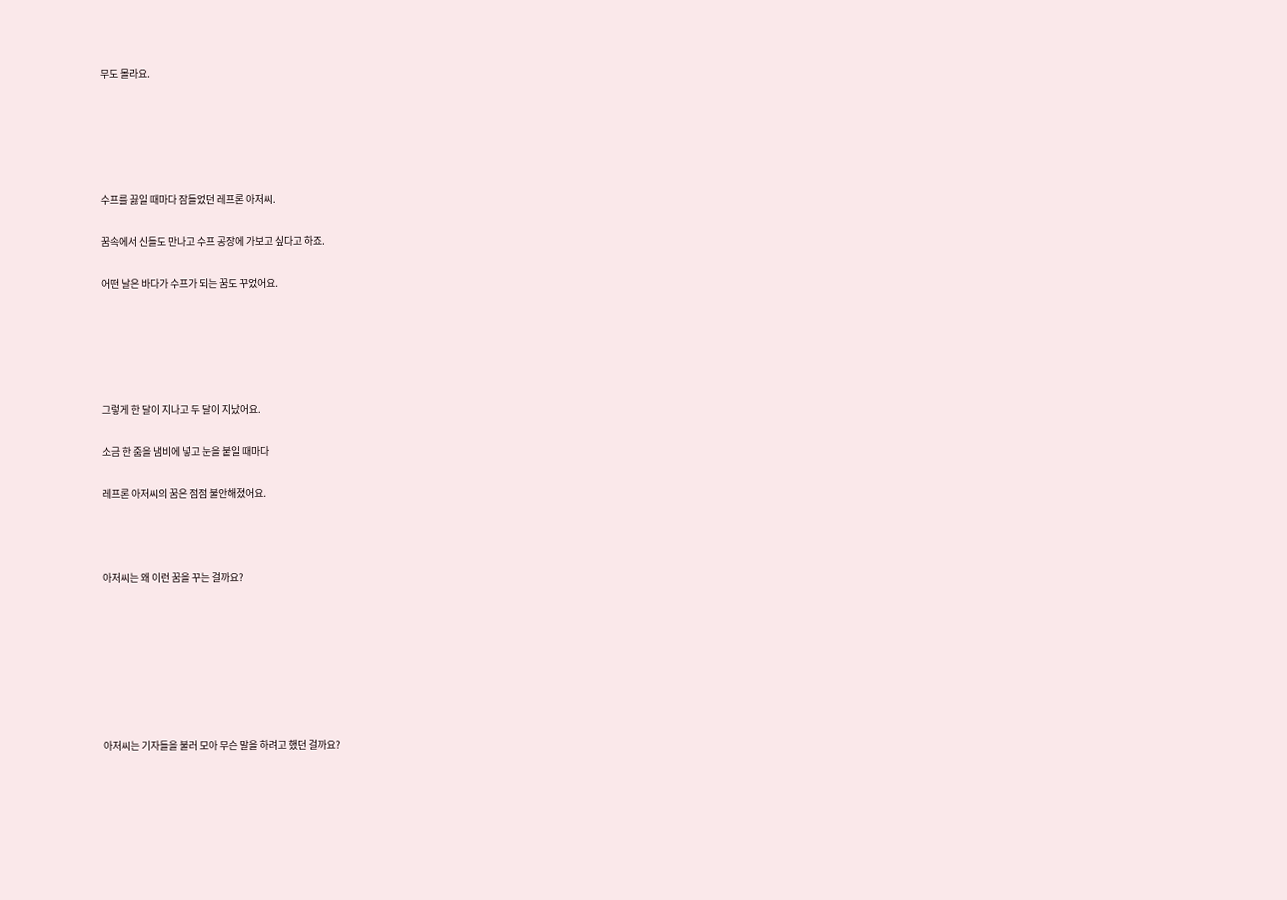무도 몰라요.





수프를 끓일 때마다 잠들었던 레프론 아저씨.

꿈속에서 신들도 만나고 수프 공장에 가보고 싶다고 하죠.

어떤 날은 바다가 수프가 되는 꿈도 꾸었어요.





그렇게 한 달이 지나고 두 달이 지났어요.

소금 한 줌을 냄비에 넣고 눈을 붙일 때마다

레프론 아저씨의 꿈은 점점 불안해졌어요.



아저씨는 왜 이런 꿈을 꾸는 걸까요?







아저씨는 기자들을 불러 모아 무슨 말을 하려고 했던 걸까요?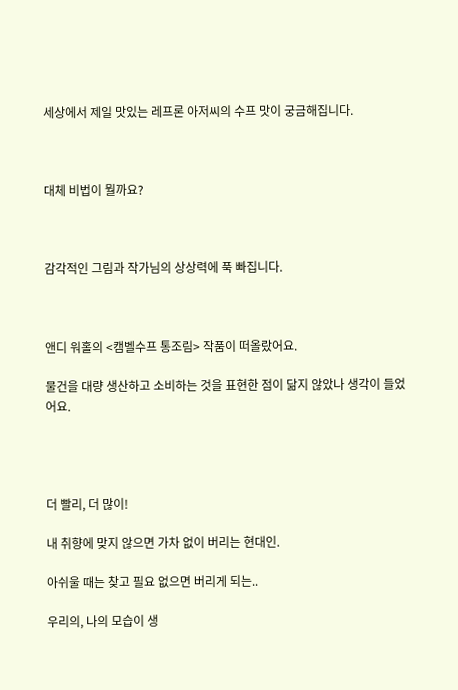세상에서 제일 맛있는 레프론 아저씨의 수프 맛이 궁금해집니다.



대체 비법이 뭘까요?



감각적인 그림과 작가님의 상상력에 푹 빠집니다.



앤디 워홀의 <캠벨수프 통조림> 작품이 떠올랐어요.

물건을 대량 생산하고 소비하는 것을 표현한 점이 닮지 않았나 생각이 들었어요.




더 빨리, 더 많이!

내 취향에 맞지 않으면 가차 없이 버리는 현대인.

아쉬울 때는 찾고 필요 없으면 버리게 되는..

우리의, 나의 모습이 생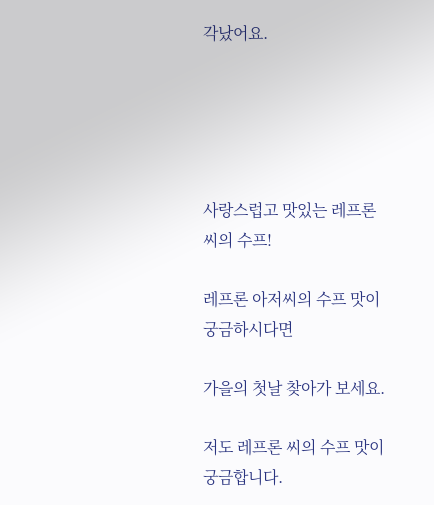각났어요.





사랑스럽고 맛있는 레프론 씨의 수프!

레프론 아저씨의 수프 맛이 궁금하시다면

가을의 첫날 찾아가 보세요.

저도 레프론 씨의 수프 맛이 궁금합니다.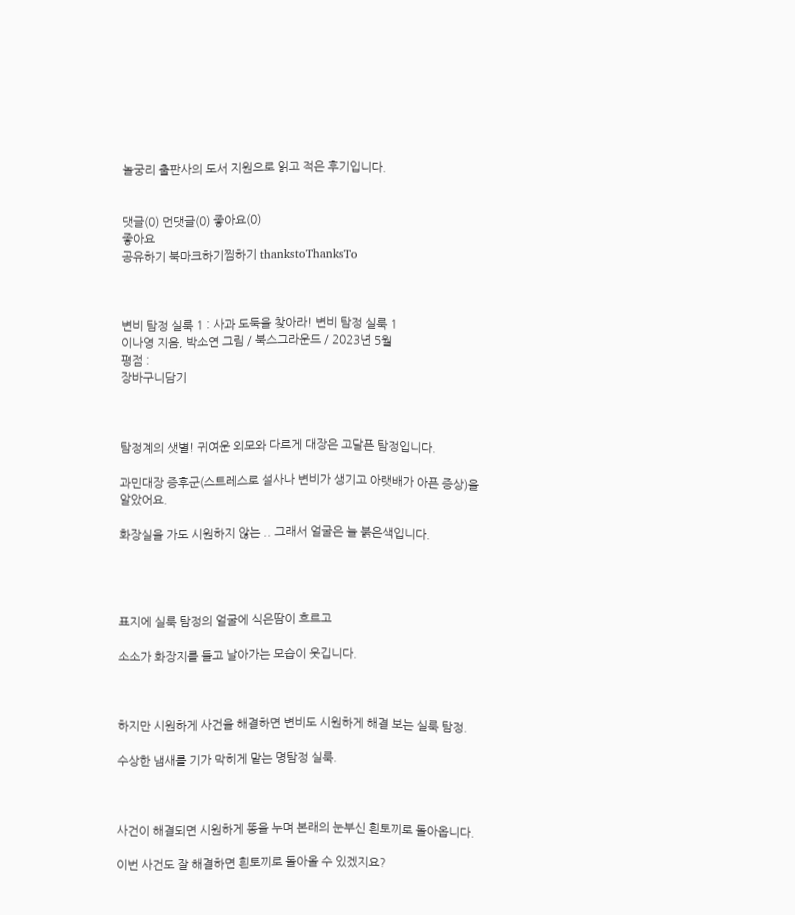놀궁리 출판사의 도서 지원으로 읽고 적은 후기입니다.


댓글(0) 먼댓글(0) 좋아요(0)
좋아요
공유하기 북마크하기찜하기 thankstoThanksTo



변비 탐정 실룩 1 : 사과 도둑을 찾아라! 변비 탐정 실룩 1
이나영 지음, 박소연 그림 / 북스그라운드 / 2023년 5월
평점 :
장바구니담기



탐정계의 샛별! 귀여운 외모와 다르게 대장은 고달픈 탐정입니다.

과민대장 증후군(스트레스로 설사나 변비가 생기고 아랫배가 아픈 증상)을 알았어요.

화장실을 가도 시원하지 않는 .. 그래서 얼굴은 늘 붉은색입니다.




표지에 실룩 탐정의 얼굴에 식은땀이 흐르고

소소가 화장지를 들고 날아가는 모습이 웃깁니다.



하지만 시원하게 사건을 해결하면 변비도 시원하게 해결 보는 실룩 탐정.

수상한 냄새를 기가 막히게 맡는 명탐정 실룩.



사건이 해결되면 시원하게 똥을 누며 본래의 눈부신 흰토끼로 돌아옵니다.

이번 사건도 잘 해결하면 흰토끼로 돌아올 수 있겠지요?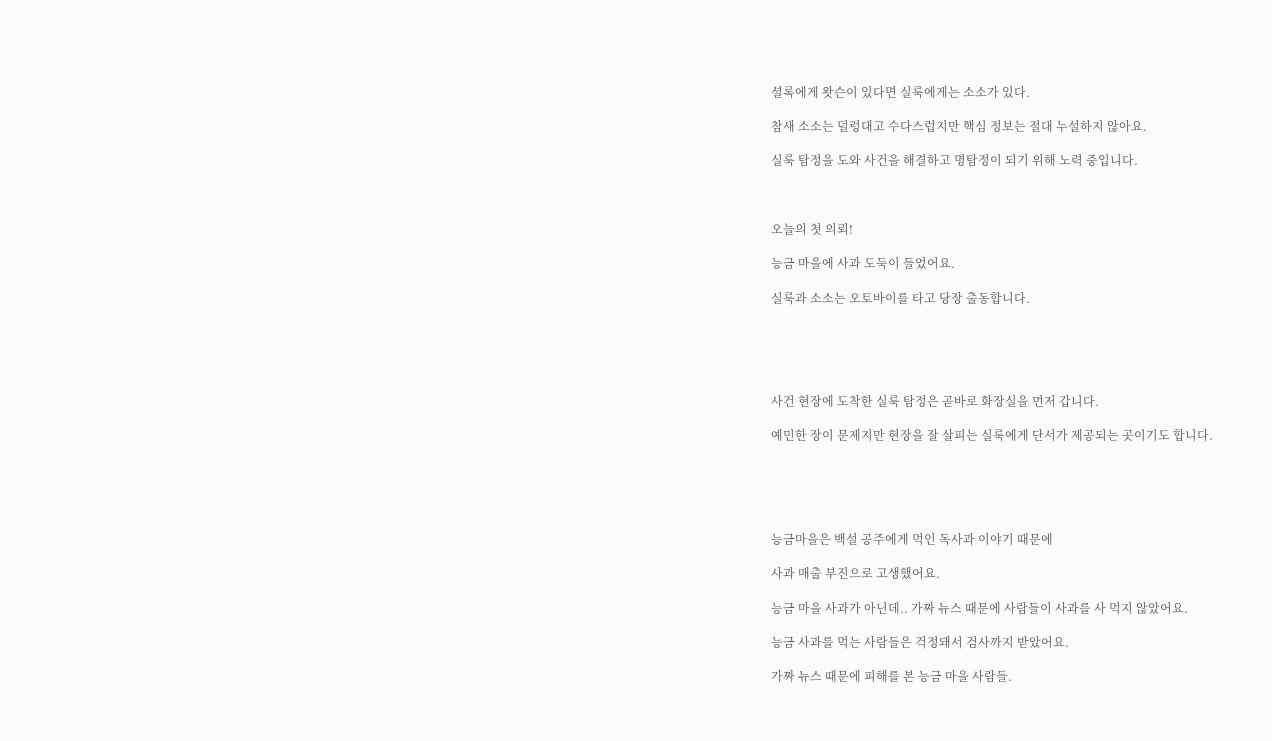셜록에게 왓슨이 있다면 실룩에게는 소소가 있다.

참새 소소는 덜렁대고 수다스럽지만 핵심 정보는 절대 누설하지 않아요.

실룩 탐정을 도와 사건을 해결하고 명탐정이 되기 위해 노력 중입니다.



오늘의 첫 의뢰!

능금 마을에 사과 도둑이 들었어요.

실룩과 소소는 오토바이를 타고 당장 출동합니다.





사건 현장에 도착한 실룩 탐정은 곧바로 화장실을 먼저 갑니다.

예민한 장이 문제지만 현장을 잘 살피는 실룩에게 단서가 제공되는 곳이기도 합니다.





능금마을은 백설 공주에게 먹인 독사과 이야기 때문에

사과 매출 부진으로 고생했어요.

능금 마을 사과가 아닌데.. 가짜 뉴스 때문에 사람들이 사과를 사 먹지 않았어요.

능금 사과를 먹는 사람들은 걱정돼서 검사까지 받았어요.

가짜 뉴스 때문에 피해를 본 능금 마을 사람들.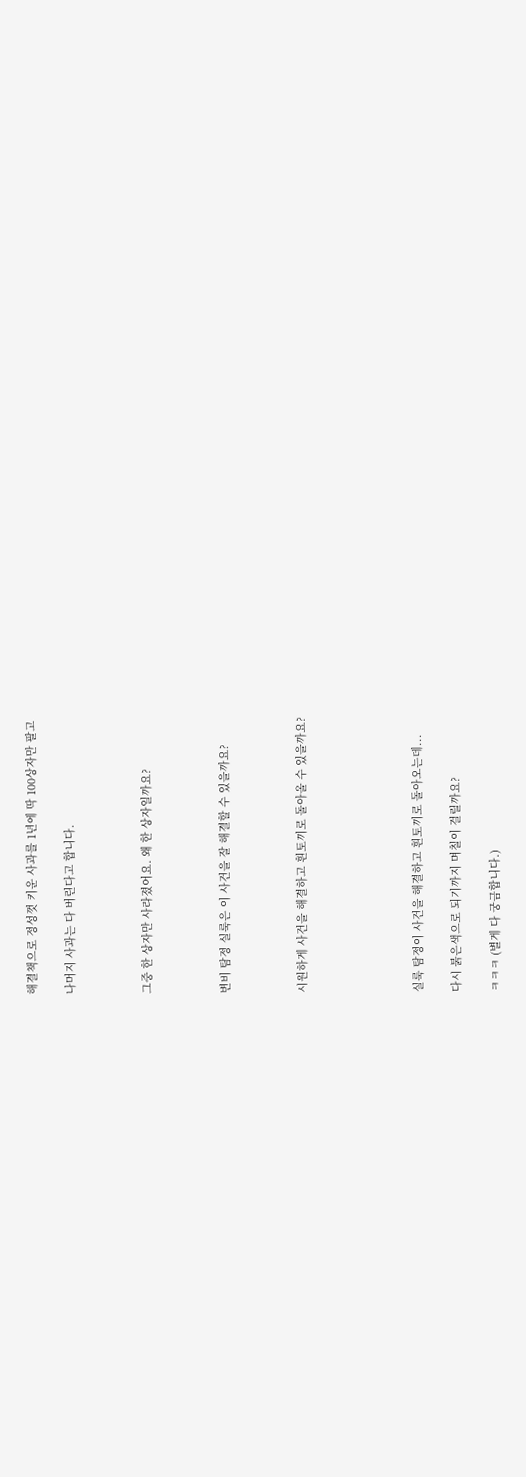해결책으로 정성껏 키운 사과를 1년에 딱 100상자만 팔고

나머지 사과는 다 버린다고 합니다.



그중 한 상자만 사라졌어요. 왜 한 상자일까요?



변비 탐정 실룩은 이 사건을 잘 해결할 수 있을까요?



시원하게 사건을 해결하고 흰토끼로 돌아올 수 있을까요?





실룩 탐정이 사건을 해결하고 흰토끼로 돌아오는데...

다시 붉은색으로 되기까지 며칠이 걸릴까요?

ㅋㅋㅋ (별게 다 궁금합니다.)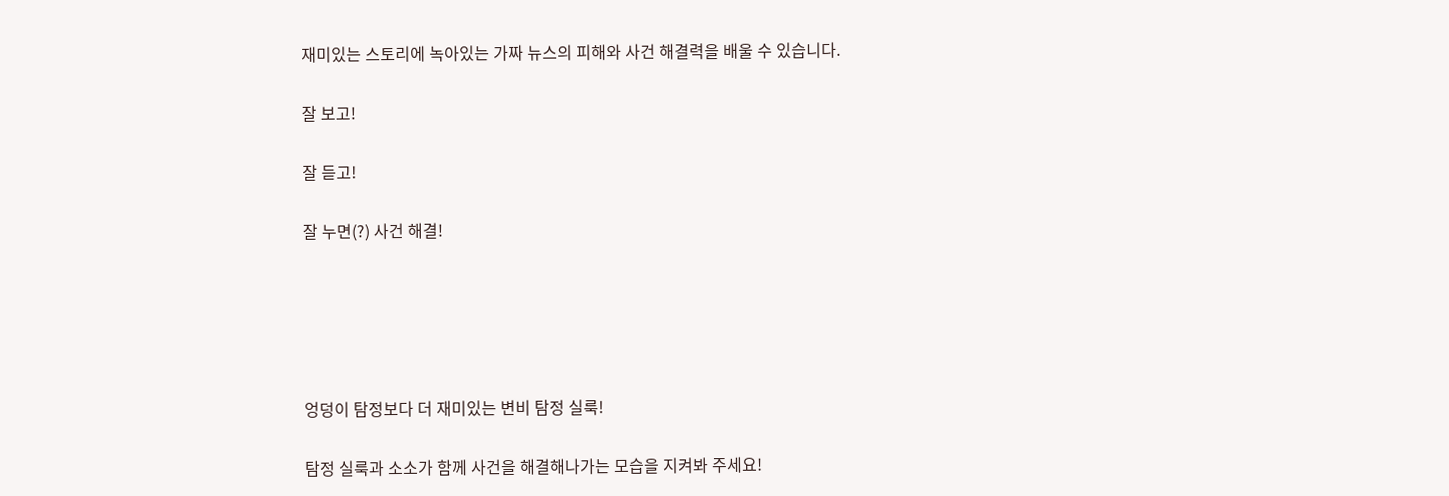재미있는 스토리에 녹아있는 가짜 뉴스의 피해와 사건 해결력을 배울 수 있습니다.

잘 보고!

잘 듣고!

잘 누면(?) 사건 해결!





엉덩이 탐정보다 더 재미있는 변비 탐정 실룩!

탐정 실룩과 소소가 함께 사건을 해결해나가는 모습을 지켜봐 주세요!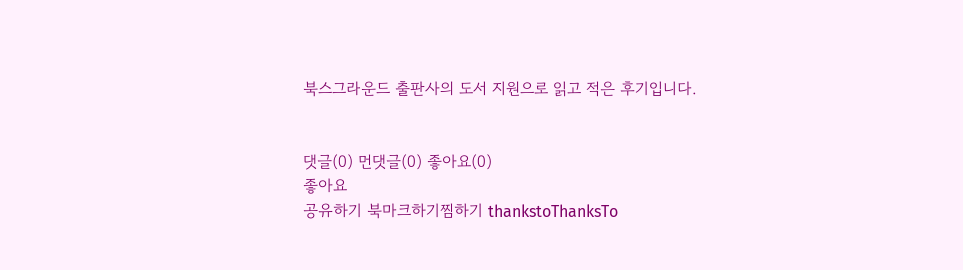북스그라운드 출판사의 도서 지원으로 읽고 적은 후기입니다.


댓글(0) 먼댓글(0) 좋아요(0)
좋아요
공유하기 북마크하기찜하기 thankstoThanksTo